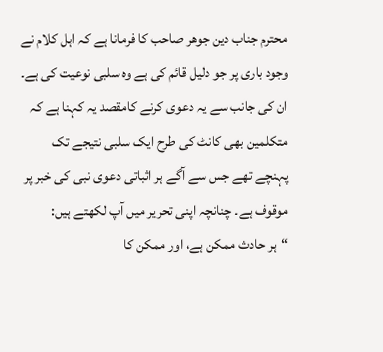محترم جناب دین جوھر صاحب کا فرمانا ہے کہ اہل کلام نے وجود باری پر جو دلیل قائم کی ہے وہ سلبی نوعیت کی ہے۔ ان کی جانب سے یہ دعوی کرنے کامقصد یہ کہنا ہے کہ متکلمین بھی کانٹ کی طرح ایک سلبی نتیجے تک پہنچے تھے جس سے آگے ہر اثباتی دعوی نبی کی خبر پر موقوف ہے۔ چنانچہ اپنی تحریر میں آپ لکھتے ہیں:
“ہر حادث ممکن ہے، اور ممکن کا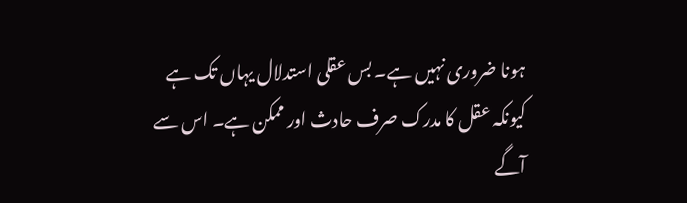ہونا ضروری نہیں ہے۔ بس عقلی استدلال یہاں تک ہے کیونکہ عقل کا مدرک صرف حادث اور ممکن ہے۔ اس سے آگے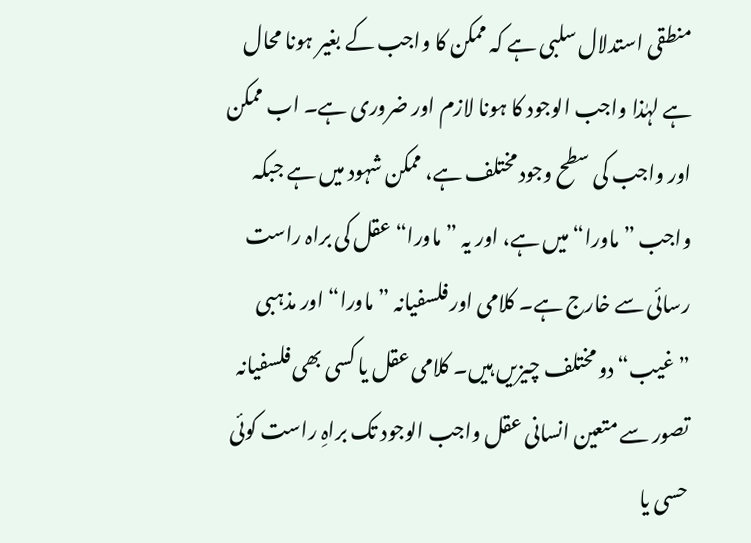منطقی استدلال سلبی ہے کہ ممکن کا واجب کے بغیر ہونا محال ہے لہٰذا واجب الوجود کا ہونا لازم اور ضروری ہے۔ اب ممکن اور واجب کی سطح وجود مختلف ہے، ممکن شہود میں ہے جبکہ واجب ”ماورا“ میں ہے، اور یہ ”ماورا“ عقل کی براہ راست رسائی سے خارج ہے۔ کلامی اور فلسفیانہ ”ماورا“ اور مذہبی ”غیب“ دو مختلف چیزیں ہیں۔ کلامی عقل یا کسی بھی فلسفیانہ تصور سے متعین انسانی عقل واجب الوجود تک براہِ راست کوئی حسی یا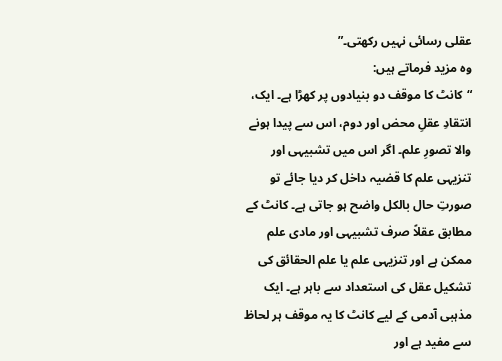عقلی رسائی نہیں رکھتی۔”
وہ مزید فرماتے ہیں:
“کانٹ کا موقف دو بنیادوں پر کھڑا ہے۔ ایک، انتقادِ عقلِ محض اور دوم، اس سے پیدا ہونے والا تصورِ علم۔ اگر اس میں تشبیہی اور تنزیہی علم کا قضیہ داخل کر دیا جائے تو صورتِ حال بالکل واضح ہو جاتی ہے۔ کانٹ کے مطابق عقلاً صرف تشبیہی اور مادی علم ممکن ہے اور تنزیہی علم یا علم الحقائق کی تشکیل عقل کی استعداد سے باہر ہے۔ ایک مذہبی آدمی کے لیے کانٹ کا یہ موقف ہر لحاظ سے مفید ہے اور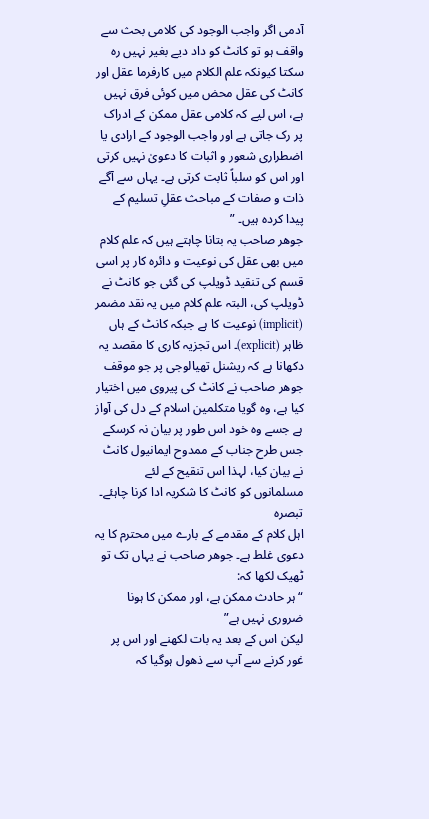آدمی اگر واجب الوجود کی کلامی بحث سے واقف ہو تو کانٹ کو داد دیے بغیر نہیں رہ سکتا کیونکہ علم الکلام میں کارفرما عقل اور کانٹ کی عقل محض میں کوئی فرق نہیں ہے، اس لیے کہ کلامی عقل ممکن کے ادراک پر رک جاتی ہے اور واجب الوجود کے ارادی یا اضطراری شعور و اثبات کا دعویٰ نہیں کرتی اور اس کو سلباً ثابت کرتی ہے۔ یہاں سے آگے ذات و صفات کے مباحث عقلِ تسلیم کے پیدا کردہ ہیں۔ ”
جوھر صاحب یہ بتانا چاہتے ہیں کہ علم کلام میں بھی عقل کی نوعیت و دائرہ کار پر اسی قسم کی تنقید ڈویلپ کی گئی جو کانٹ نے ڈویلپ کی، البتہ علم کلام میں یہ نقد مضمر (implicit) نوعیت کا ہے جبکہ کانٹ کے ہاں ظاہر (explicit)۔ اس تجزیہ کاری کا مقصد یہ دکھانا ہے کہ ریشنل تھیالوجی پر جو موقف جوھر صاحب نے کانٹ کی پیروی میں اختیار کیا ہے، وہ گویا متکلمین اسلام کے دل کی آواز ہے جسے وہ خود اس طور پر بیان نہ کرسکے جس طرح جناب کے ممدوح ایمانیول کانٹ نے بیان کیا، لہذا اس تنقیح کے لئے مسلمانوں کو کانٹ کا شکریہ ادا کرنا چاہئے۔
تبصرہ
اہل کلام کے مقدمے کے بارے میں محترم کا یہ دعوی غلط ہے۔ جوھر صاحب نے یہاں تک تو ٹھیک لکھا کہ:
“ہر حادث ممکن ہے، اور ممکن کا ہونا ضروری نہیں ہے”
لیکن اس کے بعد یہ بات لکھنے اور اس پر غور کرنے سے آپ سے ذھول ہوگیا کہ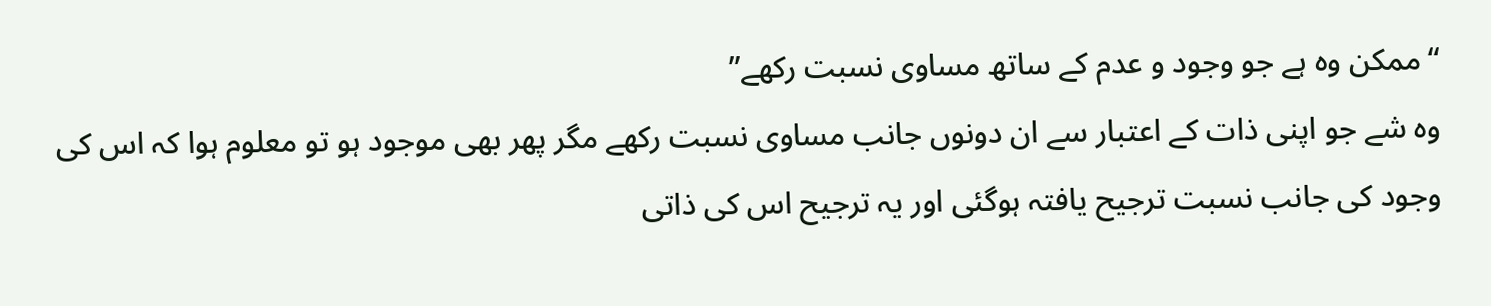“ممکن وہ ہے جو وجود و عدم کے ساتھ مساوی نسبت رکھے”
وہ شے جو اپنی ذات کے اعتبار سے ان دونوں جانب مساوی نسبت رکھے مگر پھر بھی موجود ہو تو معلوم ہوا کہ اس کی وجود کی جانب نسبت ترجیح یافتہ ہوگئی اور یہ ترجیح اس کی ذاتی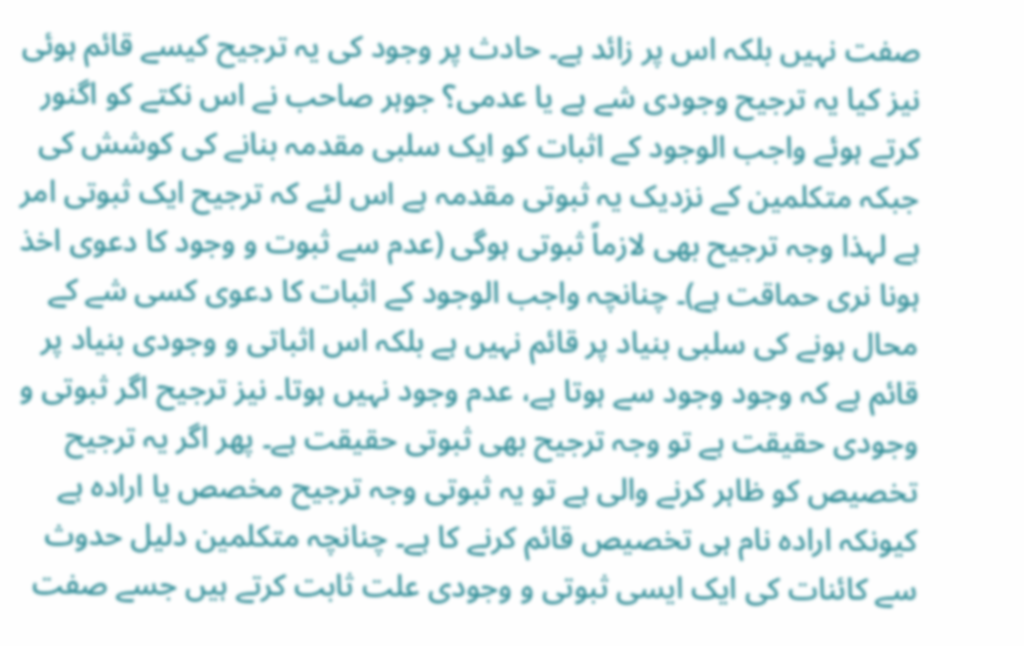صفت نہیں بلکہ اس پر زائد ہے۔ حادث پر وجود کی یہ ترجیح کیسے قائم ہوئی نیز کیا یہ ترجیح وجودی شے ہے یا عدمی؟ جوہر صاحب نے اس نکتے کو اگنور کرتے ہوئے واجب الوجود کے اثبات کو ایک سلبی مقدمہ بنانے کی کوشش کی جبکہ متکلمین کے نزدیک یہ ثبوتی مقدمہ ہے اس لئے کہ ترجیح ایک ثبوتی امر ہے لہذا وجہ ترجیح بھی لازماً ثبوتی ہوگی (عدم سے ثبوت و وجود کا دعوی اخذ ہونا نری حماقت ہے)۔ چنانچہ واجب الوجود کے اثبات کا دعوی کسی شے کے محال ہونے کی سلبی بنیاد پر قائم نہیں ہے بلکہ اس اثباتی و وجودی بنیاد پر قائم ہے کہ وجود وجود سے ہوتا ہے، عدم وجود نہیں ہوتا۔ نیز ترجیح اگر ثبوتی و وجودی حقیقت ہے تو وجہ ترجیح بھی ثبوتی حقیقت ہے۔ پھر اگر یہ ترجیح تخصیص کو ظاہر کرنے والی ہے تو یہ ثبوتی وجہ ترجیح مخصص یا ارادہ ہے کیونکہ ارادہ نام ہی تخصیص قائم کرنے کا ہے۔ چنانچہ متکلمین دلیل حدوث سے کائنات کی ایک ایسی ثبوتی و وجودی علت ثابت کرتے ہیں جسے صفت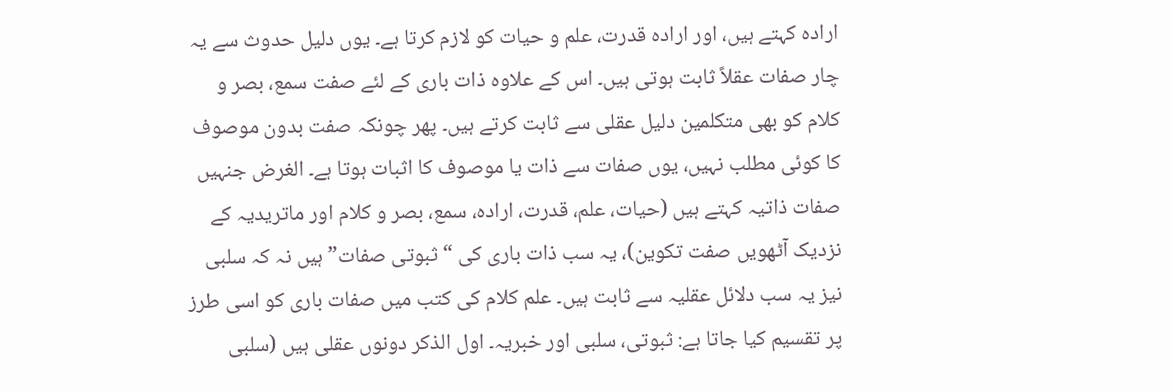ارادہ کہتے ہیں، اور ارادہ قدرت، علم و حیات کو لازم کرتا ہے۔ یوں دلیل حدوث سے یہ چار صفات عقلاً ثابت ہوتی ہیں۔ اس کے علاوہ ذات باری کے لئے صفت سمع، بصر و کلام کو بھی متکلمین دلیل عقلی سے ثابت کرتے ہیں۔ پھر چونکہ صفت بدون موصوف کا کوئی مطلب نہیں، یوں صفات سے ذات یا موصوف کا اثبات ہوتا ہے۔ الغرض جنہیں صفات ذاتیہ کہتے ہیں (حیات، علم، قدرت، ارادہ، سمع، بصر و کلام اور ماتریدیہ کے نزدیک آٹھویں صفت تکوین)، یہ سب ذات باری کی “ثبوتی صفات” ہیں نہ کہ سلبی نیز یہ سب دلائل عقلیہ سے ثابت ہیں۔ علم کلام کی کتب میں صفات باری کو اسی طرز پر تقسیم کیا جاتا ہے: ثبوتی، سلبی اور خبریہ۔ اول الذکر دونوں عقلی ہیں (سلبی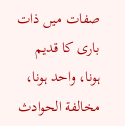صفات میں ذات باری کا قدیم ہونا، واحد ہونا، مخالفة الحوادث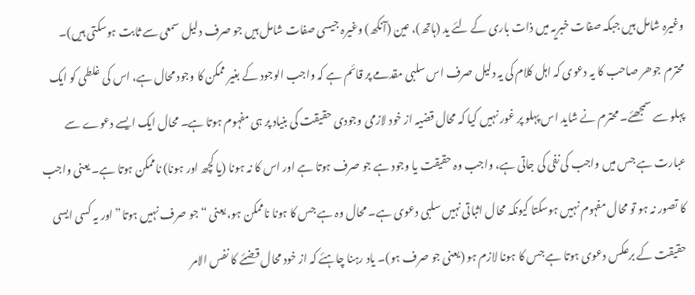وغیرہ شامل ہیں جبکہ صفات خبریہ میں ذات باری کے لئے ید (ہاتھ)، عین (آنکھ) وغیرہ جیسی صفات شامل ہیں جو صرف دلیل سمعی سے ثابت ہوسکتی ہیں)۔
محترم جوھر صاحب کا یہ دعوی کہ اہل کلام کی یہ دلیل صرف اس سلبی مقدمے پر قائم ہے کہ واجب الوجود کے بغیر ممکن کا وجود محال ہے، اس کی غلطی کو ایک پہلو سے سمجھئے۔ محترم نے شاید اس پہلو پر غور نہیں کیا کہ محال قضیہ از خود لازمی وجودی حقیقت کی بنیاد پر ہی مفہوم ہوتا ہے۔ محال ایک ایسے دعوے سے عبارت ہے جس میں واجب کی نفی کی جاتی ہے، واجب وہ حقیقت یا وجود ہے جو صرف ہوتا ہے اور اس کا نہ ہونا (یا کچھ اور ہونا) ناممکن ہوتا ہے۔ یعنی واجب کا تصور نہ ہو تو محال مفہوم نہیں ہوسکتا کیونکہ محال اثباتی نہیں سلبی دعوی ہے۔ محال وہ ہے جس کا ہونا ناممکن ہو، یعنی “جو صرف نہیں ہوتا” اور یہ کسی ایسی حقیقت کے برعکس دعوی ہوتا ہے جس کا ہونا لازم ہو (یعنی جو صرف ہو)۔ یاد رہنا چاہئے کہ از خود محال قضئے کا نفس الامر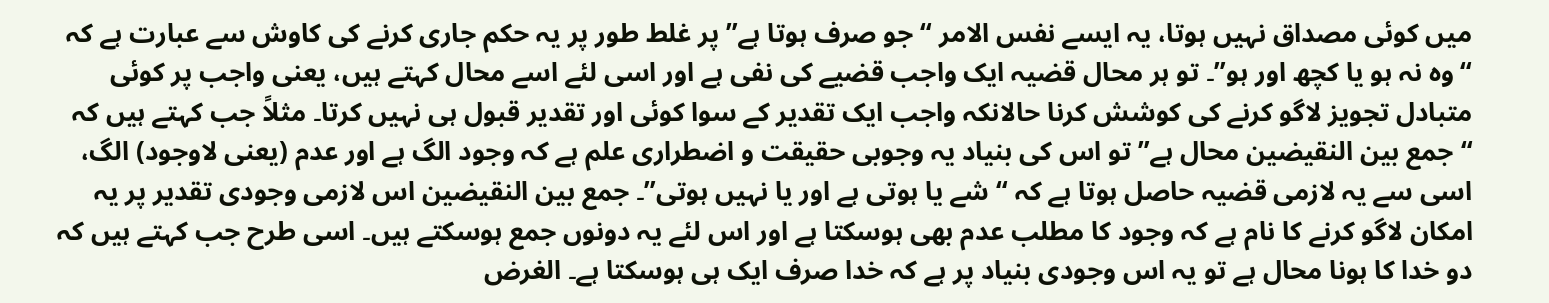میں کوئی مصداق نہیں ہوتا، یہ ایسے نفس الامر “جو صرف ہوتا ہے” پر غلط طور پر یہ حکم جاری کرنے کی کاوش سے عبارت ہے کہ “وہ نہ ہو یا کچھ اور ہو”۔ تو ہر محال قضیہ ایک واجب قضیے کی نفی ہے اور اسی لئے اسے محال کہتے ہیں، یعنی واجب پر کوئی متبادل تجویز لاگو کرنے کی کوشش کرنا حالانکہ واجب ایک تقدیر کے سوا کوئی اور تقدیر قبول ہی نہیں کرتا۔ مثلاً جب کہتے ہیں کہ “جمع بین النقیضین محال ہے” تو اس کی بنیاد یہ وجوبی حقیقت و اضطراری علم ہے کہ وجود الگ ہے اور عدم (یعنی لاوجود) الگ، اسی سے یہ لازمی قضیہ حاصل ہوتا ہے کہ “شے یا ہوتی ہے اور یا نہیں ہوتی”۔ جمع بین النقیضین اس لازمی وجودی تقدیر پر یہ امکان لاگو کرنے کا نام ہے کہ وجود کا مطلب عدم بھی ہوسکتا ہے اور اس لئے یہ دونوں جمع ہوسکتے ہیں۔ اسی طرح جب کہتے ہیں کہ دو خدا کا ہونا محال ہے تو یہ اس وجودی بنیاد پر ہے کہ خدا صرف ایک ہی ہوسکتا ہے۔ الغرض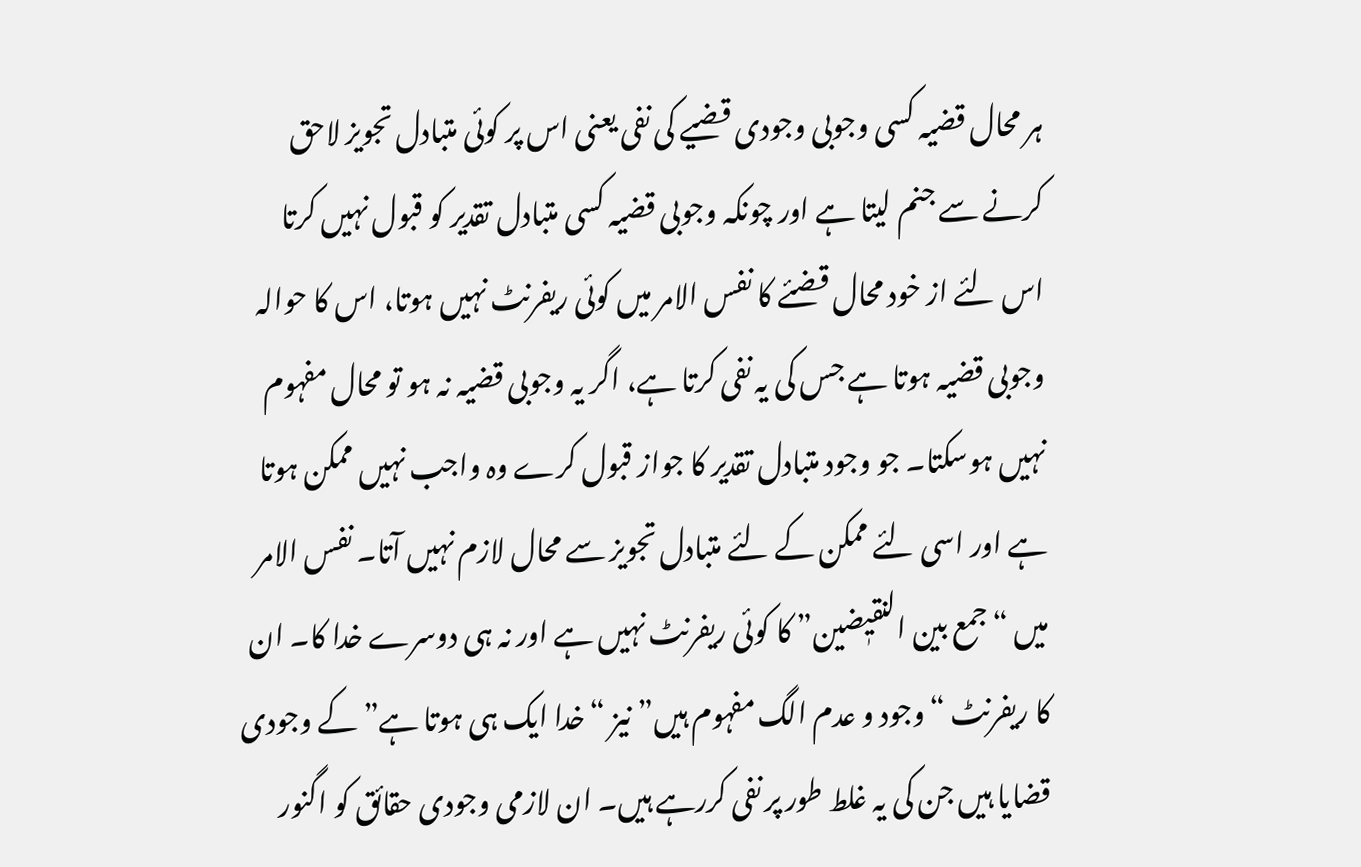ہر محال قضیہ کسی وجوبی وجودی قضیے کی نفی یعنی اس پر کوئی متبادل تجویز لاحق کرنے سے جنم لیتا ہے اور چونکہ وجوبی قضیہ کسی متبادل تقدیر کو قبول نہیں کرتا اس لئے از خود محال قضئے کا نفس الامر میں کوئی ریفرنٹ نہیں ہوتا، اس کا حوالہ وجوبی قضیہ ہوتا ہے جس کی یہ نفی کرتا ہے، اگر یہ وجوبی قضیہ نہ ہو تو محال مفہوم نہیں ہوسکتا۔ جو وجود متبادل تقدیر کا جواز قبول کرے وہ واجب نہیں ممکن ہوتا ہے اور اسی لئے ممکن کے لئے متبادل تجویز سے محال لازم نہیں آتا۔ نفس الامر میں “جمع بین النقیٖضین” کا کوئی ریفرنٹ نہیں ہے اور نہ ہی دوسرے خدا کا۔ ان کا ریفرنٹ “وجود و عدم الگ مفہوم ہیں” نیز “خدا ایک ہی ہوتا ہے” کے وجودی قضایا ہیں جن کی یہ غلط طور پر نفی کررہے ہیں۔ ان لازمی وجودی حقائق کو اگنور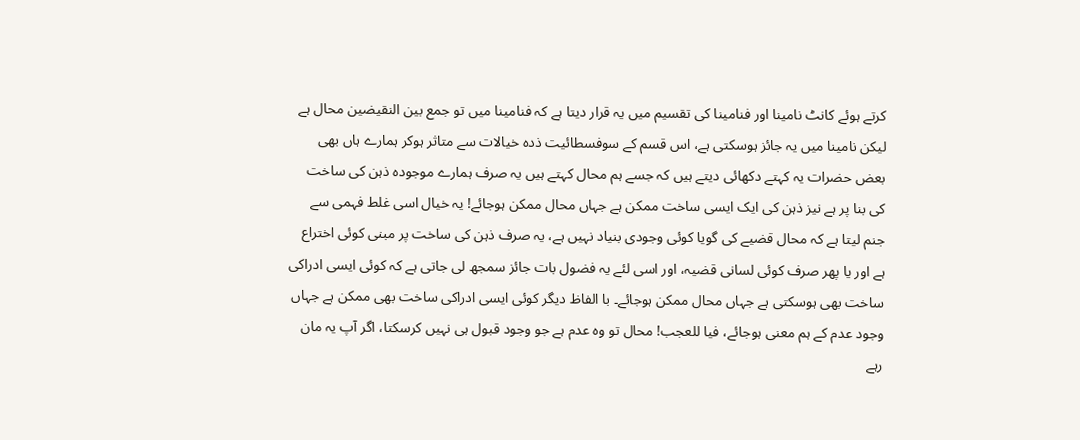کرتے ہوئے کانٹ نامینا اور فنامینا کی تقسیم میں یہ قرار دیتا ہے کہ فنامینا میں تو جمع بین النقیضین محال ہے لیکن نامینا میں یہ جائز ہوسکتی ہے، اس قسم کے سوفسطائیت ذدہ خیالات سے متاثر ہوکر ہمارے ہاں بھی بعض حضرات یہ کہتے دکھائی دیتے ہیں کہ جسے ہم محال کہتے ہیں یہ صرف ہمارے موجودہ ذہن کی ساخت کی بنا پر ہے نیز ذہن کی ایک ایسی ساخت ممکن ہے جہاں محال ممکن ہوجائے! یہ خیال اسی غلط فہمی سے جنم لیتا ہے کہ محال قضیے کی گویا کوئی وجودی بنیاد نہیں ہے، یہ صرف ذہن کی ساخت پر مبنی کوئی اختراع ہے اور یا پھر صرف کوئی لسانی قضیہ، اور اسی لئے یہ فضول بات جائز سمجھ لی جاتی ہے کہ کوئی ایسی ادراکی ساخت بھی ہوسکتی ہے جہاں محال ممکن ہوجائے۔ با الفاظ دیگر کوئی ایسی ادراکی ساخت بھی ممکن ہے جہاں وجود عدم کے ہم معنی ہوجائے، فیا للعجب! محال تو وہ عدم ہے جو وجود قبول ہی نہیں کرسکتا، اگر آپ یہ مان رہے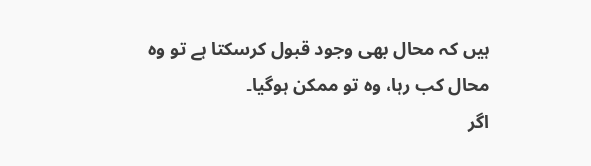ہیں کہ محال بھی وجود قبول کرسکتا ہے تو وہ محال کب رہا، وہ تو ممکن ہوگیا۔
اگر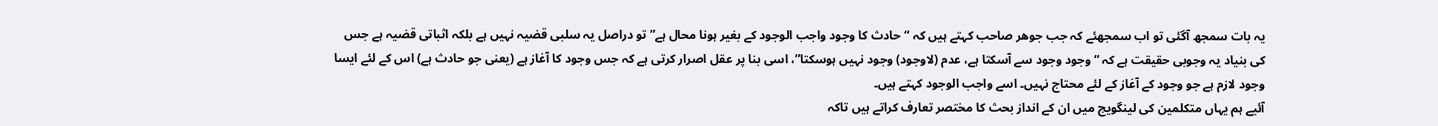یہ بات سمجھ آگئی تو اب سمجھئے کہ جب جوھر صاحب کہتے ہیں کہ “حادث کا وجود واجب الوجود کے بغیر ہونا محال ہے” تو دراصل یہ سلبی قضیہ نہیں ہے بلکہ اثباتی قضیہ ہے جس کی بنیاد یہ وجوبی حقیقت ہے کہ “وجود وجود سے آسکتا ہے، عدم (لاوجود) وجود نہیں ہوسکتا”، اسی بنا پر عقل اصرار کرتی ہے کہ جس وجود کا آغاز ہے (یعنی جو حادث ہے) اس کے لئے ایسا وجود لازم ہے جو وجود کے آغاز کے لئے محتاج نہیں۔ اسے واجب الوجود کہتے ہیں۔
آئیے ہم یہاں متکلمین کی لینگویج میں ان کے انداز بحث کا مختصر تعارف کراتے ہیں تاکہ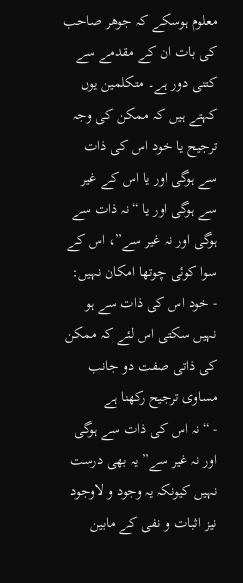معلوم ہوسکے کہ جوھر صاحب کی بات ان کے مقدمے سے کتنی دور ہے۔ متکلمین یوں کہتے ہیں کہ ممکن کی وجہ ترجیح یا خود اس کی ذات سے ہوگی اور یا اس کے غیر سے ہوگی اور یا “نہ ذات سے ہوگی اور نہ غیر سے”، اس کے سوا کوئی چوتھا امکان نہیں:
- خود اس کی ذات سے ہو نہیں سکتی اس لئے کہ ممکن کی ذاتی صفت دو جانب مساوی ترجیح رکھنا ہے
- “نہ اس کی ذات سے ہوگی اور نہ غیر سے” یہ بھی درست نہیں کیونکہ یہ وجود و لاوجود نیز اثبات و نفی کے مابین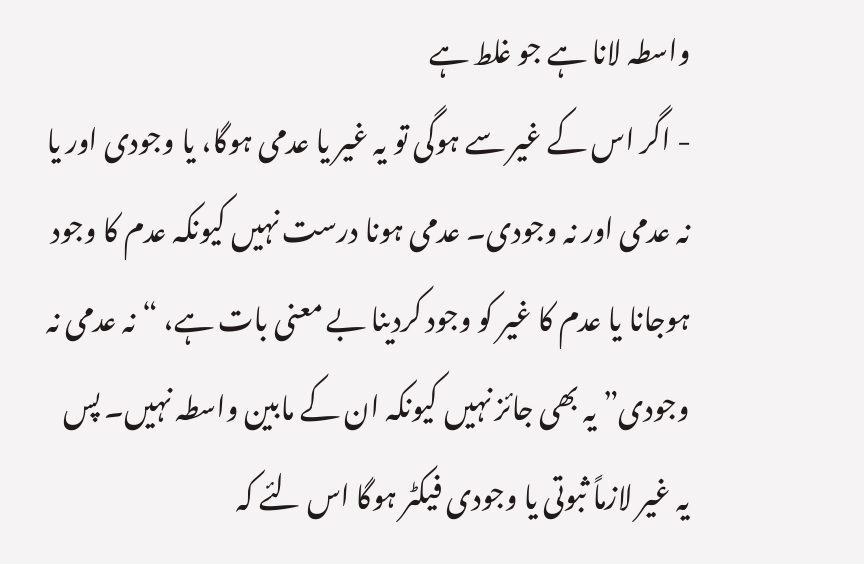واسطہ لانا ہے جو غلط ہے
- اگر اس کے غیر سے ہوگی تو یہ غیر یا عدمی ہوگا، یا وجودی اور یا نہ عدمی اور نہ وجودی۔ عدمی ہونا درست نہیں کیونکہ عدم کا وجود ہوجانا یا عدم کا غیر کو وجود کردینا بے معنی بات ہے، “نہ عدمی نہ وجودی” یہ بھی جائز نہیں کیونکہ ان کے مابین واسطہ نہیں۔ پس یہ غیر لازماً ثبوتی یا وجودی فیکٹر ہوگا اس لئے کہ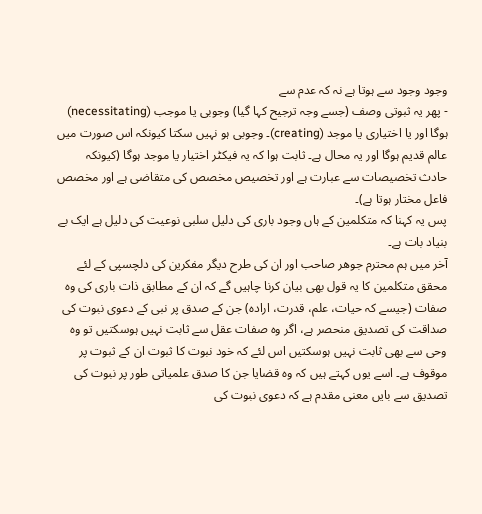وجود وجود سے ہوتا ہے نہ کہ عدم سے
- پھر یہ ثبوتی وصف (جسے وجہ ترجیح کہا گیا) وجوبی یا موجب (necessitating) ہوگا اور یا اختیاری یا موجد (creating)۔ وجوبی ہو نہیں سکتا کیونکہ اس صورت میں عالم قدیم ہوگا اور یہ محال ہے۔ ثابت ہوا کہ یہ فیکٹر اختیار یا موجد ہوگا (کیونکہ حادث تخصیصات سے عبارت ہے اور تخصیص مخصص کی متقاضی ہے اور مخصص فاعل مختار ہوتا ہے)۔
پس یہ کہنا کہ متکلمین کے ہاں وجود باری کی دلیل سلبی نوعیت کی دلیل ہے ایک بے بنیاد بات ہے۔
آخر میں ہم محترم جوھر صاحب اور ان کی طرح دیگر مفکرین کی دلچسپی کے لئے محقق متکلمین کا یہ قول بھی بیان کرنا چاہیں گے کہ ان کے مطابق ذات باری کی وہ صفات (جیسے کہ حیات، علم، قدرت، ارادہ) جن کے صدق پر نبی کے دعوی نبوت کی صداقت کی تصدیق منحصر ہے، اگر وہ صفات عقل سے ثابت نہیں ہوسکتیں تو وہ وحی سے بھی ثابت نہیں ہوسکتیں اس لئے کہ خود نبوت کا ثبوت ان کے ثبوت پر موقوف ہے۔ اسے یوں کہتے ہیں کہ وہ قضایا جن کا صدق علمیاتی طور پر نبوت کی تصدیق سے بایں معنی مقدم ہے کہ دعوی نبوت کی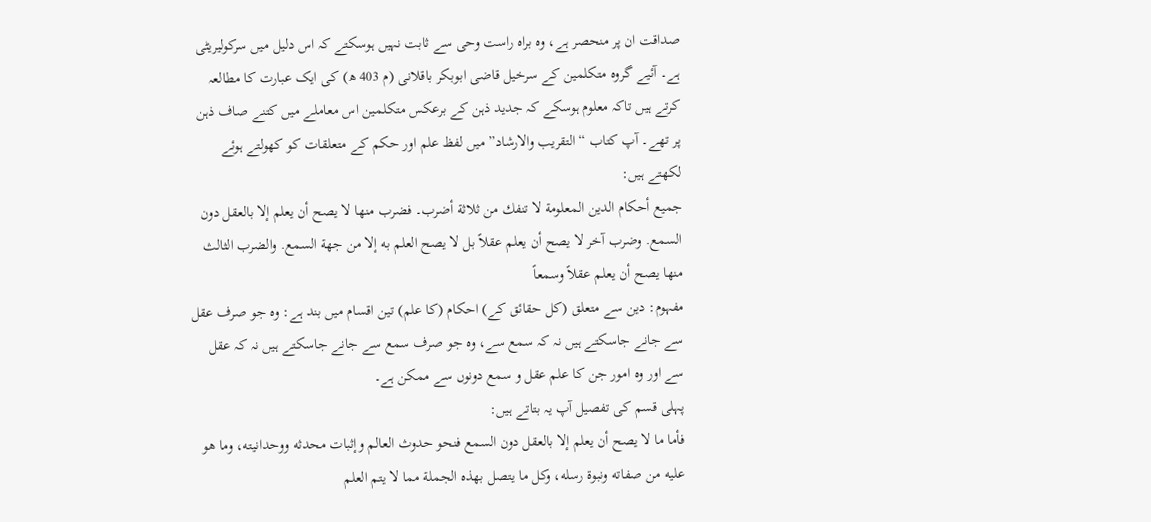صداقت ان پر منحصر ہے، وہ براہ راست وحی سے ثابت نہیں ہوسکتے کہ اس دلیل میں سرکولیریٹی ہے۔ آئیے گروہ متکلمین کے سرخیل قاضی ابوبکر باقلانی (م 403 ھ) کی ایک عبارت کا مطالعہ کرتے ہیں تاکہ معلوم ہوسکے کہ جدید ذہن کے برعکس متکلمین اس معاملے میں کتنے صاف ذہن پر تھے۔ آپ کتاب “التقریب والارشاد” میں لفظ علم اور حکم کے متعلقات کو کھولتے ہوئے لکھتے ہیں:
جميع أحكام الدين المعلومة لا تنفك من ثلاثة أضرب۔ فضرب منها لا يصح أن يعلم إلا بالعقل دون السمع. وضرب آخر لا يصح أن يعلم عقلاً بل لا يصح العلم به إلا من جهة السمع. والضرب الثالث منها يصح أن يعلم عقلاً وسمعاً
مفہوم: دین سے متعلق (کل حقائق کے) احکام (کا علم) تین اقسام میں بند ہے: وہ جو صرف عقل سے جانے جاسکتے ہیں نہ کہ سمع سے، وہ جو صرف سمع سے جانے جاسکتے ہیں نہ کہ عقل سے اور وہ امور جن کا علم عقل و سمع دونوں سے ممکن ہے۔
پہلی قسم کی تفصیل آپ یہ بتاتے ہیں:
فأما ما لا يصح أن يعلم إلا بالعقل دون السمع فنحو حدوث العالم وإثبات محدثه ووحدانيته، وما هو عليه من صفاته ونبوة رسله، وكل ما يتصل بهذه الجملة مما لا يتم العلم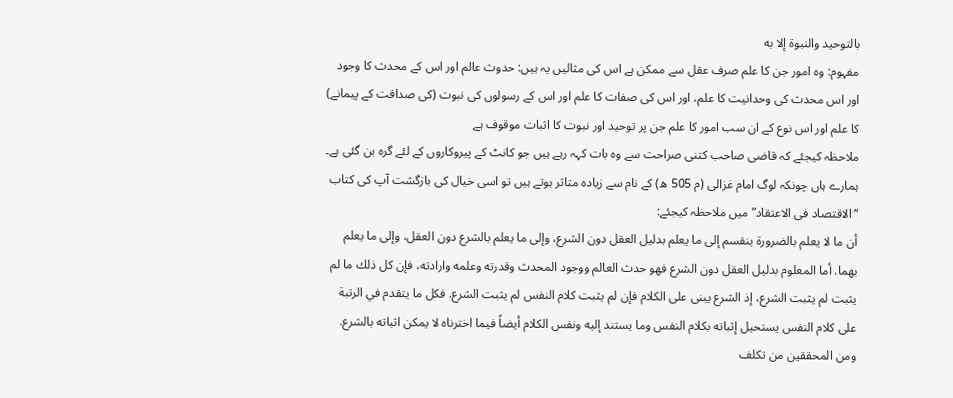بالتوحيد والنبوة إلا به
مفہوم: وہ امور جن کا علم صرف عقل سے ممکن ہے اس کی مثالیں یہ ہیں: حدوث عالم اور اس کے محدث کا وجود اور اس محدث کی وحدانیت کا علم، اور اس کی صفات کا علم اور اس کے رسولوں کی نبوت (کی صداقت کے پیمانے) کا علم اور اس نوع کے ان سب امور کا علم جن پر توحید اور نبوت کا اثبات موقوف ہے
ملاحظہ کیجئے کہ قاضی صاحب کتنی صراحت سے وہ بات کہہ رہے ہیں جو کانٹ کے پیروکاروں کے لئے گرہ بن گئی ہے۔ ہمارے ہاں چونکہ لوگ امام غزالی (م 505 ھ) کے نام سے زیادہ متاثر ہوتے ہیں تو اسی خیال کی بازگشت آپ کی کتاب “الاقتصاد فی الاعتقاد” میں ملاحظہ کیجئے:
أن ما لا يعلم بالضرورة ينقسم إلى ما يعلم بدليل العقل دون الشرع، وإلى ما يعلم بالشرع دون العقل، وإلى ما يعلم بهما. أما المعلوم بدليل العقل دون الشرع فهو حدث العالم ووجود المحدث وقدرته وعلمه وارادته، فإن كل ذلك ما لم يثبت لم يثبت الشرع، إذ الشرع يبنى على الكلام فإن لم يثبت كلام النفس لم يثبت الشرع. فكل ما يتقدم في الرتبة على كلام النفس يستحيل إثباته بكلام النفس وما يستند إليه ونفس الكلام أيضاً فيما اخترناه لا يمكن اثباته بالشرع. ومن المحققين من تكلف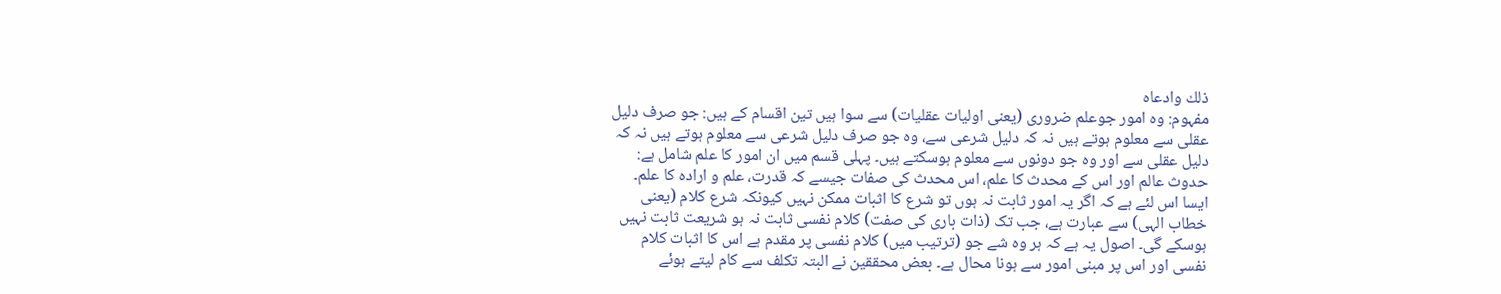ذلك وادعاه
مفہوم: وہ امور جوعلم ضروری (یعنی اولیات عقلیات) سے سوا ہیں تین اقسام کے ہیں: جو صرف دلیل عقلی سے معلوم ہوتے ہیں نہ کہ دلیل شرعی سے، وہ جو صرف دلیل شرعی سے معلوم ہوتے ہیں نہ کہ دلیل عقلی سے اور وہ جو دونوں سے معلوم ہوسکتے ہیں۔ پہلی قسم میں ان امور کا علم شامل ہے: حدوث عالم اور اس کے محدث کا علم، اس محدث کی صفات جیسے کہ قدرت، علم و ارادہ کا علم۔ ایسا اس لئے ہے کہ اگر یہ امور ثابت نہ ہوں تو شرع کا اثبات ممکن نہیں کیونکہ شرع کلام (یعنی خطاب الہی) سے عبارت ہے، جب تک (ذات باری کی صفت) کلام نفسی ثابت نہ ہو شریعت ثابت نہیں ہوسکے گی۔ اصول یہ ہے کہ ہر وہ شے جو (ترتیب میں) کلام نفسی پر مقدم ہے اس کا اثبات کلام نفسی اور اس پر مبنی امور سے ہونا محال ہے۔ بعض محققین نے البتہ تکلف سے کام لیتے ہوئے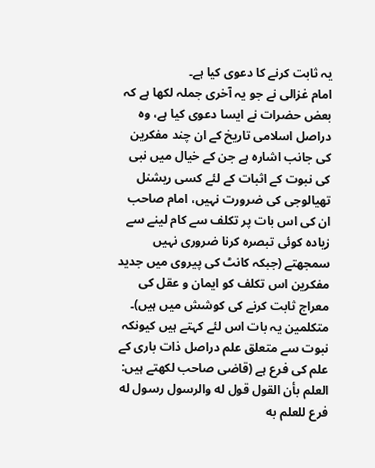یہ ثابت کرنے کا دعوی کیا ہے۔
امام غزالی نے جو یہ آخری جملہ لکھا ہے کہ بعض حضرات نے ایسا دعوی کیا ہے، وہ دراصل اسلامی تاریخ کے ان چند مفکرین کی جانب اشارہ ہے جن کے خیال میں نبی کی نبوت کے اثبات کے لئے کسی ریشنل تھیالوجی کی ضرورت نہیں، امام صاحب ان کی اس بات پر تکلف سے کام لینے سے زیادہ کوئی تبصرہ کرنا ضروری نہیں سمجھتے (جبکہ کانٹ کی پیروی میں جدید مفکرین اس تکلف کو ایمان و عقل کی معراج ثابت کرنے کی کوشش میں ہیں)۔ متکلمین یہ بات اس لئے کہتے ہیں کیونکہ نبوت سے متعلق علم دراصل ذات باری کے علم کی فرع ہے (قاضی صاحب لکھتے ہیں: العلم بأن القول قول له والرسول رسول له فرع للعلم به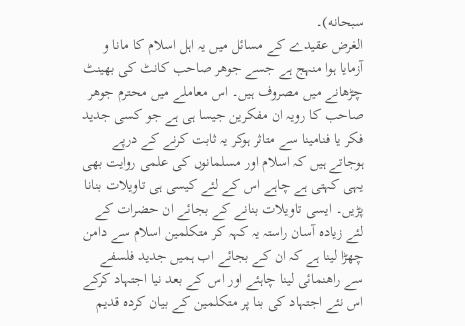سبحانه)۔
الغرض عقیدے کے مسائل میں یہ اہل اسلام کا مانا و آزمایا ہوا منہج ہے جسے جوھر صاحب کانٹ کی بھینٹ چڑھانے میں مصروف ہیں۔ اس معاملے میں محترم جوھر صاحب کا رویہ ان مفکرین جیسا ہی ہے جو کسی جدید فکر یا فنامینا سے متاثر ہوکر یہ ثابت کرنے کے درپے ہوجاتے ہیں کہ اسلام اور مسلمانوں کی علمی روایت بھی یہی کہتی ہے چاہے اس کے لئے کیسی ہی تاویلات بنانا پڑیں۔ ایسی تاویلات بنانے کے بجائے ان حضرات کے لئے زیادہ آسان راستہ یہ کہہ کر متکلمین اسلام سے دامن چھڑا لینا ہے کہ ان کے بجائے اب ہمیں جدید فلسفے سے راھنمائی لینا چاہئے اور اس کے بعد نیا اجتہاد کرکے اس نئے اجتہاد کی بنا پر متکلمین کے بیان کردہ قدیم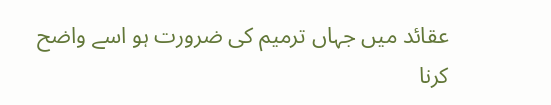عقائد میں جہاں ترمیم کی ضرورت ہو اسے واضح کرنا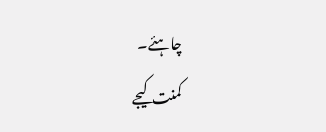چاہئے۔
کمنت کیجے